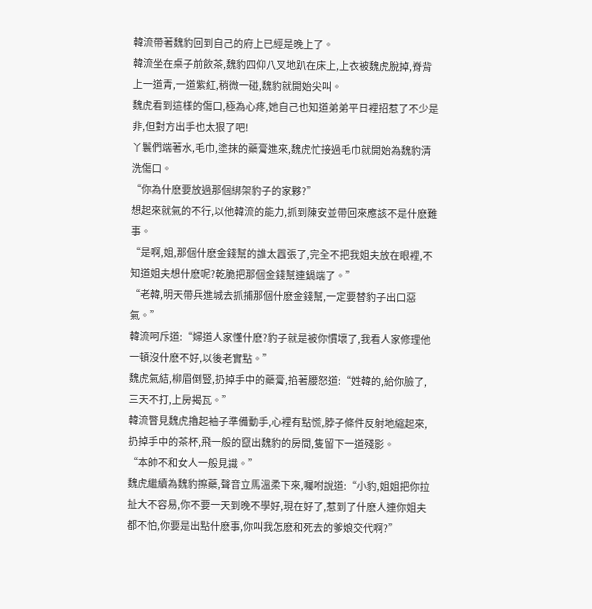韓流帶著魏豹回到自己的府上已經是晚上了。
韓流坐在桌子前飲茶,魏豹四仰八叉地趴在床上,上衣被魏虎脫掉,脊背上一道青,一道紫紅,稍微一碰,魏豹就開始尖叫。
魏虎看到這樣的傷口,極為心疼,她自己也知道弟弟平日裡招惹了不少是非,但對方出手也太狠了吧!
丫鬟們端著水,毛巾,塗抹的藥膏進來,魏虎忙接過毛巾就開始為魏豹清洗傷口。
“你為什麽要放過那個綁架豹子的家夥?”
想起來就氣的不行,以他韓流的能力,抓到陳安並帶回來應該不是什麽難事。
“是啊,姐,那個什麽金錢幫的誰太囂張了,完全不把我姐夫放在眼裡,不知道姐夫想什麽呢?乾脆把那個金錢幫連鍋端了。”
“老韓,明天帶兵進城去抓捕那個什麽金錢幫,一定要替豹子出口惡氣。”
韓流呵斥道:“婦道人家懂什麽?豹子就是被你慣壞了,我看人家修理他一頓沒什麽不好,以後老實點。”
魏虎氣結,柳眉倒豎,扔掉手中的藥膏,掐著腰怒道:“姓韓的,給你臉了,三天不打,上房揭瓦。”
韓流瞥見魏虎擼起袖子準備動手,心裡有點慌,脖子條件反射地縮起來,扔掉手中的茶杯,飛一般的竄出魏豹的房間,隻留下一道殘影。
“本帥不和女人一般見識。”
魏虎繼續為魏豹擦藥,聲音立馬溫柔下來,囑咐說道:“小豹,姐姐把你拉扯大不容易,你不要一天到晚不學好,現在好了,惹到了什麽人連你姐夫都不怕,你要是出點什麽事,你叫我怎麽和死去的爹娘交代啊?”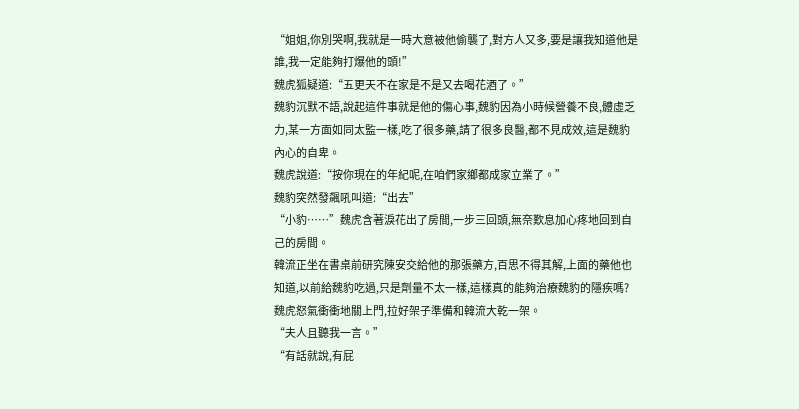“姐姐,你別哭啊,我就是一時大意被他偷襲了,對方人又多,要是讓我知道他是誰,我一定能夠打爆他的頭!”
魏虎狐疑道:“五更天不在家是不是又去喝花酒了。”
魏豹沉默不語,說起這件事就是他的傷心事,魏豹因為小時候營養不良,體虛乏力,某一方面如同太監一樣,吃了很多藥,請了很多良醫,都不見成效,這是魏豹內心的自卑。
魏虎說道:“按你現在的年紀呢,在咱們家鄉都成家立業了。”
魏豹突然發飆吼叫道:“出去”
“小豹……”魏虎含著淚花出了房間,一步三回頭,無奈歎息加心疼地回到自己的房間。
韓流正坐在書桌前研究陳安交給他的那張藥方,百思不得其解,上面的藥他也知道,以前給魏豹吃過,只是劑量不太一樣,這樣真的能夠治療魏豹的隱疾嗎?
魏虎怒氣衝衝地關上門,拉好架子準備和韓流大乾一架。
“夫人且聽我一言。”
“有話就說,有屁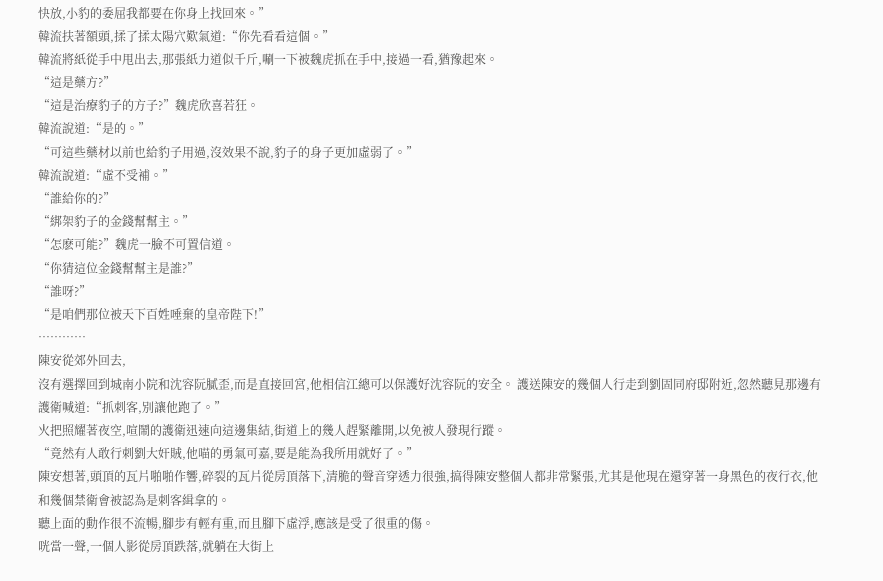快放,小豹的委屈我都要在你身上找回來。”
韓流扶著額頭,揉了揉太陽穴歎氣道:“你先看看這個。”
韓流將紙從手中甩出去,那張紙力道似千斤,唰一下被魏虎抓在手中,接過一看,猶豫起來。
“這是藥方?”
“這是治療豹子的方子?”魏虎欣喜若狂。
韓流說道:“是的。”
“可這些藥材以前也給豹子用過,沒效果不說,豹子的身子更加虛弱了。”
韓流說道:“虛不受補。”
“誰給你的?”
“綁架豹子的金錢幫幫主。”
“怎麽可能?”魏虎一臉不可置信道。
“你猜這位金錢幫幫主是誰?”
“誰呀?”
“是咱們那位被天下百姓唾棄的皇帝陛下!”
…………
陳安從郊外回去,
沒有選擇回到城南小院和沈容阮膩歪,而是直接回宮,他相信江總可以保護好沈容阮的安全。 護送陳安的幾個人行走到劉固同府邸附近,忽然聽見那邊有護衛喊道:“抓刺客,別讓他跑了。”
火把照耀著夜空,喧鬧的護衛迅速向這邊集結,街道上的幾人趕緊離開,以免被人發現行蹤。
“竟然有人敢行刺劉大奸賊,他喵的勇氣可嘉,要是能為我所用就好了。”
陳安想著,頭頂的瓦片啪啪作響,碎裂的瓦片從房頂落下,清脆的聲音穿透力很強,搞得陳安整個人都非常緊張,尤其是他現在還穿著一身黑色的夜行衣,他和幾個禁衛會被認為是刺客緝拿的。
聽上面的動作很不流暢,腳步有輕有重,而且腳下虛浮,應該是受了很重的傷。
咣當一聲,一個人影從房頂跌落,就躺在大街上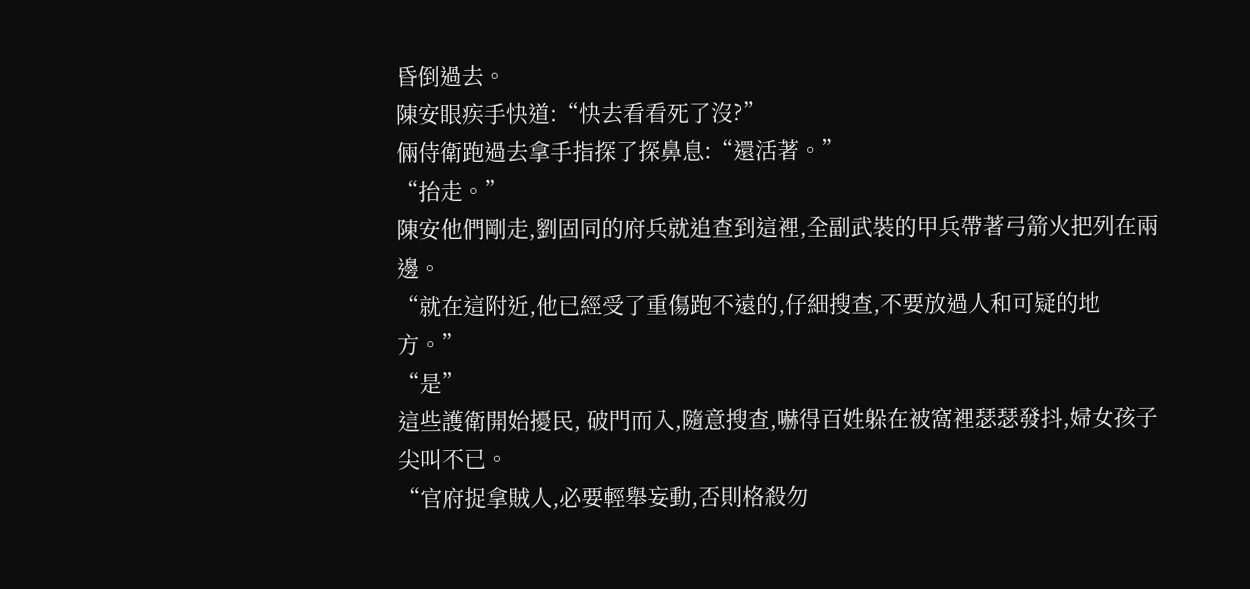昏倒過去。
陳安眼疾手快道:“快去看看死了沒?”
倆侍衛跑過去拿手指探了探鼻息:“還活著。”
“抬走。”
陳安他們剛走,劉固同的府兵就追查到這裡,全副武裝的甲兵帶著弓箭火把列在兩邊。
“就在這附近,他已經受了重傷跑不遠的,仔細搜查,不要放過人和可疑的地方。”
“是”
這些護衛開始擾民, 破門而入,隨意搜查,嚇得百姓躲在被窩裡瑟瑟發抖,婦女孩子尖叫不已。
“官府捉拿賊人,必要輕舉妄動,否則格殺勿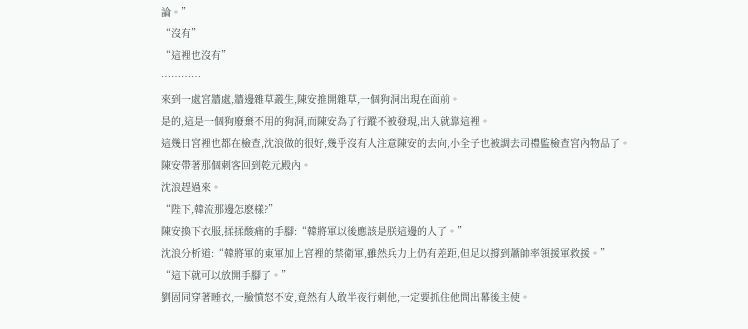論。”
“沒有”
“這裡也沒有”
…………
來到一處宮牆處,牆邊雜草叢生,陳安推開雜草,一個狗洞出現在面前。
是的,這是一個狗廢棄不用的狗洞,而陳安為了行蹤不被發現,出入就靠這裡。
這幾日宮裡也都在檢查,沈浪做的很好,幾乎沒有人注意陳安的去向,小全子也被調去司禮監檢查宮內物品了。
陳安帶著那個刺客回到乾元殿內。
沈浪趕過來。
“陛下,韓流那邊怎麽樣?”
陳安換下衣服,揉揉酸痛的手腳:“韓將軍以後應該是朕這邊的人了。”
沈浪分析道:“韓將軍的東軍加上宮裡的禁衛軍,雖然兵力上仍有差距,但足以撐到蕭帥率領援軍救援。”
“這下就可以放開手腳了。”
劉固同穿著睡衣,一臉憤怒不安,竟然有人敢半夜行刺他,一定要抓住他問出幕後主使。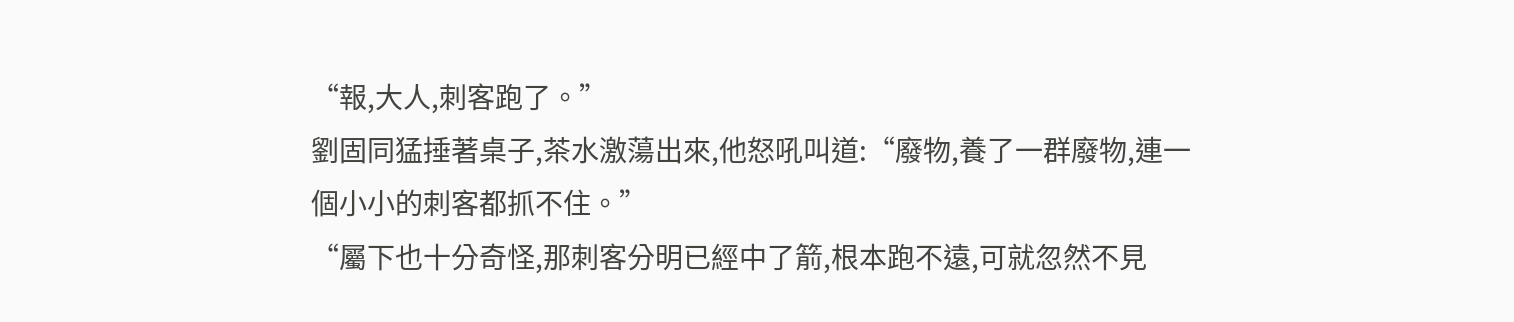“報,大人,刺客跑了。”
劉固同猛捶著桌子,茶水激蕩出來,他怒吼叫道:“廢物,養了一群廢物,連一個小小的刺客都抓不住。”
“屬下也十分奇怪,那刺客分明已經中了箭,根本跑不遠,可就忽然不見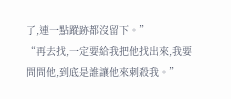了,連一點蹤跡都沒留下。”
“再去找,一定要給我把他找出來,我要問問他,到底是誰讓他來刺殺我。”